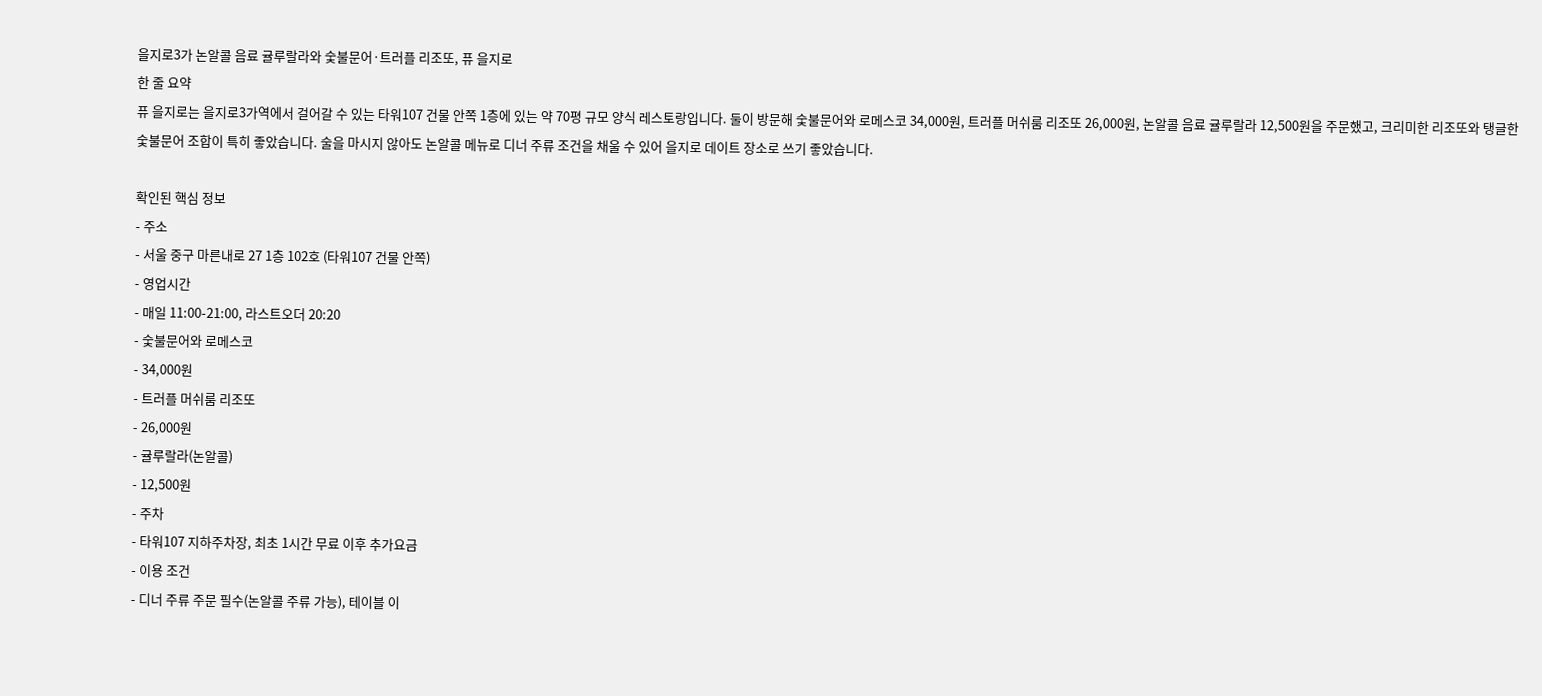을지로3가 논알콜 음료 귤루랄라와 숯불문어·트러플 리조또, 퓨 을지로
한 줄 요약
퓨 을지로는 을지로3가역에서 걸어갈 수 있는 타워107 건물 안쪽 1층에 있는 약 70평 규모 양식 레스토랑입니다. 둘이 방문해 숯불문어와 로메스코 34,000원, 트러플 머쉬룸 리조또 26,000원, 논알콜 음료 귤루랄라 12,500원을 주문했고, 크리미한 리조또와 탱글한 숯불문어 조합이 특히 좋았습니다. 술을 마시지 않아도 논알콜 메뉴로 디너 주류 조건을 채울 수 있어 을지로 데이트 장소로 쓰기 좋았습니다.

확인된 핵심 정보
- 주소
- 서울 중구 마른내로 27 1층 102호 (타워107 건물 안쪽)
- 영업시간
- 매일 11:00-21:00, 라스트오더 20:20
- 숯불문어와 로메스코
- 34,000원
- 트러플 머쉬룸 리조또
- 26,000원
- 귤루랄라(논알콜)
- 12,500원
- 주차
- 타워107 지하주차장, 최초 1시간 무료 이후 추가요금
- 이용 조건
- 디너 주류 주문 필수(논알콜 주류 가능), 테이블 이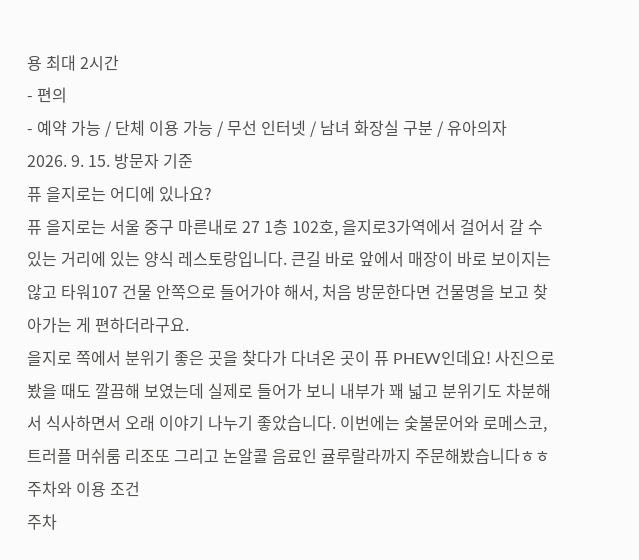용 최대 2시간
- 편의
- 예약 가능 / 단체 이용 가능 / 무선 인터넷 / 남녀 화장실 구분 / 유아의자
2026. 9. 15. 방문자 기준
퓨 을지로는 어디에 있나요?
퓨 을지로는 서울 중구 마른내로 27 1층 102호, 을지로3가역에서 걸어서 갈 수 있는 거리에 있는 양식 레스토랑입니다. 큰길 바로 앞에서 매장이 바로 보이지는 않고 타워107 건물 안쪽으로 들어가야 해서, 처음 방문한다면 건물명을 보고 찾아가는 게 편하더라구요.
을지로 쪽에서 분위기 좋은 곳을 찾다가 다녀온 곳이 퓨 PHEW인데요! 사진으로 봤을 때도 깔끔해 보였는데 실제로 들어가 보니 내부가 꽤 넓고 분위기도 차분해서 식사하면서 오래 이야기 나누기 좋았습니다. 이번에는 숯불문어와 로메스코, 트러플 머쉬룸 리조또 그리고 논알콜 음료인 귤루랄라까지 주문해봤습니다ㅎㅎ
주차와 이용 조건
주차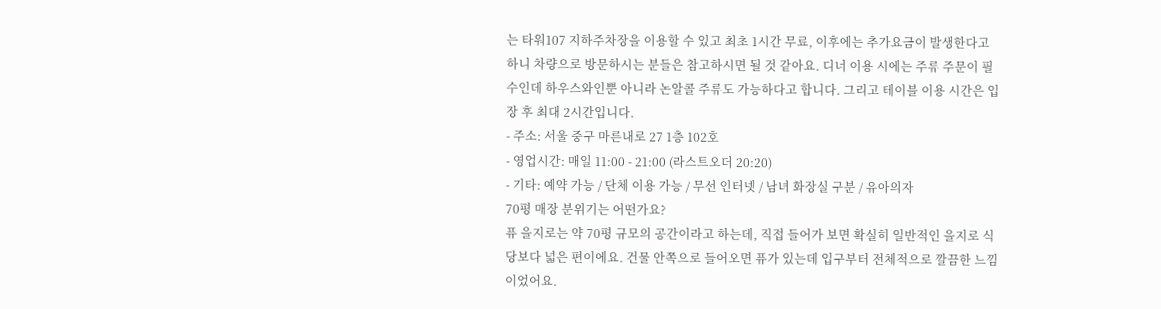는 타워107 지하주차장을 이용할 수 있고 최초 1시간 무료, 이후에는 추가요금이 발생한다고 하니 차량으로 방문하시는 분들은 참고하시면 될 것 같아요. 디너 이용 시에는 주류 주문이 필수인데 하우스와인뿐 아니라 논알콜 주류도 가능하다고 합니다. 그리고 테이블 이용 시간은 입장 후 최대 2시간입니다.
- 주소: 서울 중구 마른내로 27 1층 102호
- 영업시간: 매일 11:00 - 21:00 (라스트오더 20:20)
- 기타: 예약 가능 / 단체 이용 가능 / 무선 인터넷 / 남녀 화장실 구분 / 유아의자
70평 매장 분위기는 어떤가요?
퓨 을지로는 약 70평 규모의 공간이라고 하는데, 직접 들어가 보면 확실히 일반적인 을지로 식당보다 넓은 편이에요. 건물 안쪽으로 들어오면 퓨가 있는데 입구부터 전체적으로 깔끔한 느낌이었어요.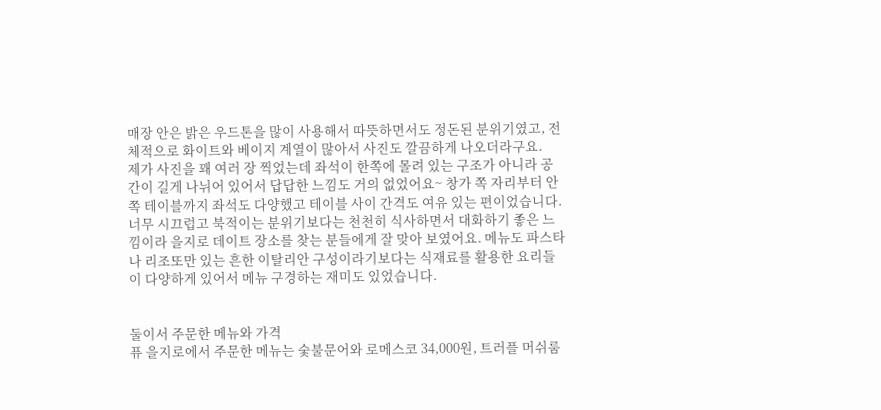매장 안은 밝은 우드톤을 많이 사용해서 따뜻하면서도 정돈된 분위기였고, 전체적으로 화이트와 베이지 계열이 많아서 사진도 깔끔하게 나오더라구요.
제가 사진을 꽤 여러 장 찍었는데 좌석이 한쪽에 몰려 있는 구조가 아니라 공간이 길게 나뉘어 있어서 답답한 느낌도 거의 없었어요~ 창가 쪽 자리부터 안쪽 테이블까지 좌석도 다양했고 테이블 사이 간격도 여유 있는 편이었습니다.
너무 시끄럽고 북적이는 분위기보다는 천천히 식사하면서 대화하기 좋은 느낌이라 을지로 데이트 장소를 찾는 분들에게 잘 맞아 보였어요. 메뉴도 파스타나 리조또만 있는 흔한 이탈리안 구성이라기보다는 식재료를 활용한 요리들이 다양하게 있어서 메뉴 구경하는 재미도 있었습니다.


둘이서 주문한 메뉴와 가격
퓨 을지로에서 주문한 메뉴는 숯불문어와 로메스코 34,000원, 트러플 머쉬룸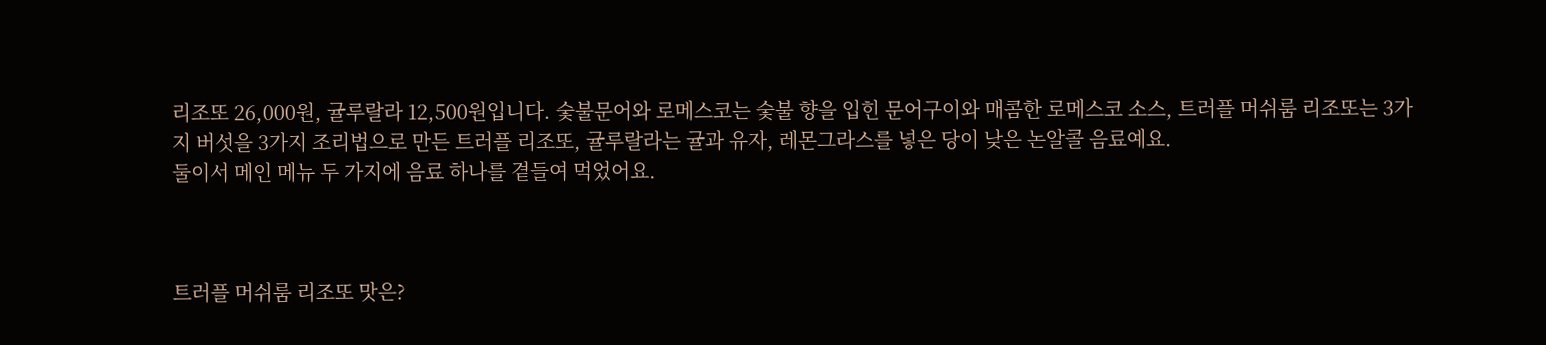리조또 26,000원, 귤루랄라 12,500원입니다. 숯불문어와 로메스코는 숯불 향을 입힌 문어구이와 매콤한 로메스코 소스, 트러플 머쉬룸 리조또는 3가지 버섯을 3가지 조리법으로 만든 트러플 리조또, 귤루랄라는 귤과 유자, 레몬그라스를 넣은 당이 낮은 논알콜 음료예요.
둘이서 메인 메뉴 두 가지에 음료 하나를 곁들여 먹었어요.



트러플 머쉬룸 리조또 맛은?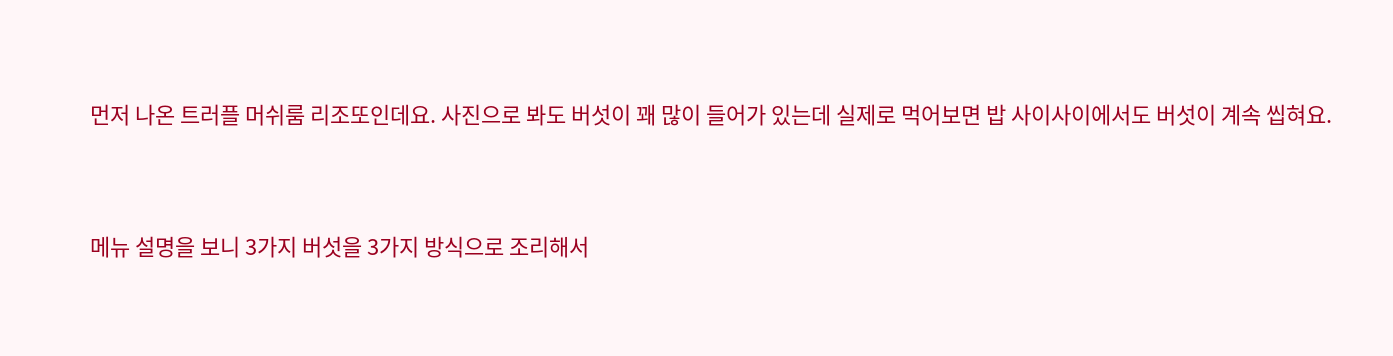먼저 나온 트러플 머쉬룸 리조또인데요. 사진으로 봐도 버섯이 꽤 많이 들어가 있는데 실제로 먹어보면 밥 사이사이에서도 버섯이 계속 씹혀요.


메뉴 설명을 보니 3가지 버섯을 3가지 방식으로 조리해서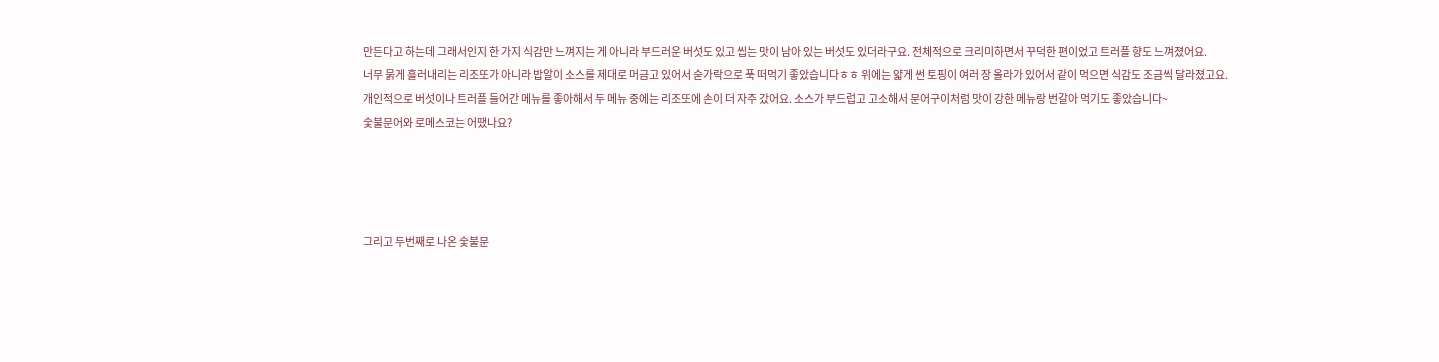만든다고 하는데 그래서인지 한 가지 식감만 느껴지는 게 아니라 부드러운 버섯도 있고 씹는 맛이 남아 있는 버섯도 있더라구요. 전체적으로 크리미하면서 꾸덕한 편이었고 트러플 향도 느껴졌어요.
너무 묽게 흘러내리는 리조또가 아니라 밥알이 소스를 제대로 머금고 있어서 숟가락으로 푹 떠먹기 좋았습니다ㅎㅎ 위에는 얇게 썬 토핑이 여러 장 올라가 있어서 같이 먹으면 식감도 조금씩 달라졌고요.
개인적으로 버섯이나 트러플 들어간 메뉴를 좋아해서 두 메뉴 중에는 리조또에 손이 더 자주 갔어요. 소스가 부드럽고 고소해서 문어구이처럼 맛이 강한 메뉴랑 번갈아 먹기도 좋았습니다~
숯불문어와 로메스코는 어땠나요?




그리고 두번째로 나온 숯불문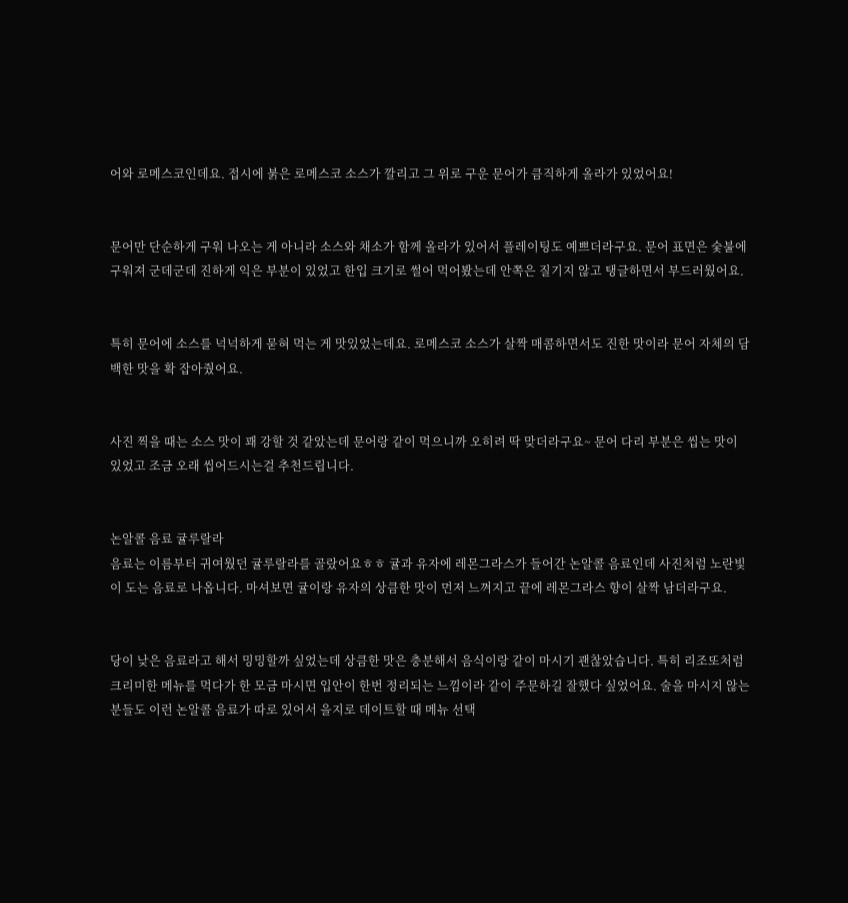어와 로메스코인데요. 접시에 붉은 로메스코 소스가 깔리고 그 위로 구운 문어가 큼직하게 올라가 있었어요!


문어만 단순하게 구워 나오는 게 아니라 소스와 채소가 함께 올라가 있어서 플레이팅도 예쁘더라구요. 문어 표면은 숯불에 구워져 군데군데 진하게 익은 부분이 있었고 한입 크기로 썰어 먹어봤는데 안쪽은 질기지 않고 탱글하면서 부드러웠어요.


특히 문어에 소스를 넉넉하게 묻혀 먹는 게 맛있었는데요. 로메스코 소스가 살짝 매콤하면서도 진한 맛이라 문어 자체의 담백한 맛을 확 잡아줬어요.


사진 찍을 때는 소스 맛이 꽤 강할 것 같았는데 문어랑 같이 먹으니까 오히려 딱 맞더라구요~ 문어 다리 부분은 씹는 맛이 있었고 조금 오래 씹어드시는걸 추천드립니다.


논알콜 음료 귤루랄라
음료는 이름부터 귀여웠던 귤루랄라를 골랐어요ㅎㅎ 귤과 유자에 레몬그라스가 들어간 논알콜 음료인데 사진처럼 노란빛이 도는 음료로 나옵니다. 마셔보면 귤이랑 유자의 상큼한 맛이 먼저 느껴지고 끝에 레몬그라스 향이 살짝 남더라구요.


당이 낮은 음료라고 해서 밍밍할까 싶었는데 상큼한 맛은 충분해서 음식이랑 같이 마시기 괜찮았습니다. 특히 리조또처럼 크리미한 메뉴를 먹다가 한 모금 마시면 입안이 한번 정리되는 느낌이라 같이 주문하길 잘했다 싶었어요. 술을 마시지 않는 분들도 이런 논알콜 음료가 따로 있어서 을지로 데이트할 때 메뉴 선택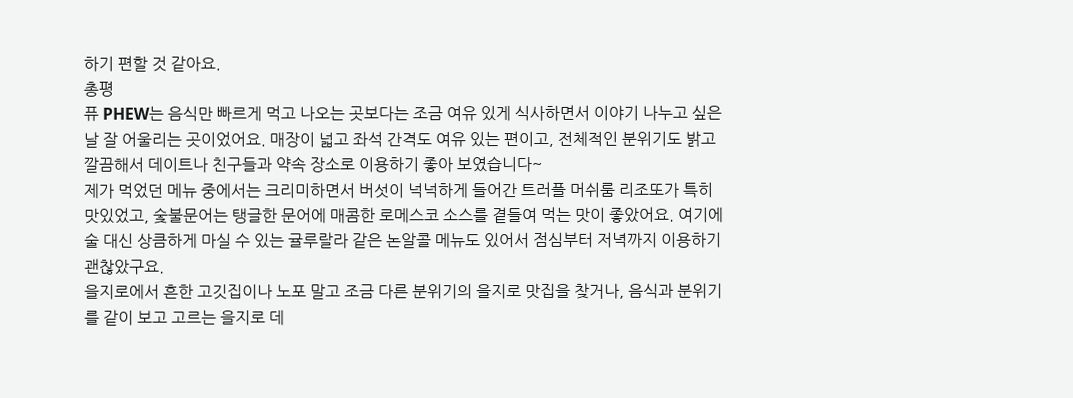하기 편할 것 같아요.
총평
퓨 PHEW는 음식만 빠르게 먹고 나오는 곳보다는 조금 여유 있게 식사하면서 이야기 나누고 싶은 날 잘 어울리는 곳이었어요. 매장이 넓고 좌석 간격도 여유 있는 편이고, 전체적인 분위기도 밝고 깔끔해서 데이트나 친구들과 약속 장소로 이용하기 좋아 보였습니다~
제가 먹었던 메뉴 중에서는 크리미하면서 버섯이 넉넉하게 들어간 트러플 머쉬룸 리조또가 특히 맛있었고, 숯불문어는 탱글한 문어에 매콤한 로메스코 소스를 곁들여 먹는 맛이 좋았어요. 여기에 술 대신 상큼하게 마실 수 있는 귤루랄라 같은 논알콜 메뉴도 있어서 점심부터 저녁까지 이용하기 괜찮았구요.
을지로에서 흔한 고깃집이나 노포 말고 조금 다른 분위기의 을지로 맛집을 찾거나, 음식과 분위기를 같이 보고 고르는 을지로 데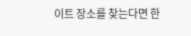이트 장소를 찾는다면 한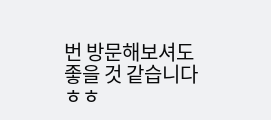번 방문해보셔도 좋을 것 같습니다ㅎㅎ